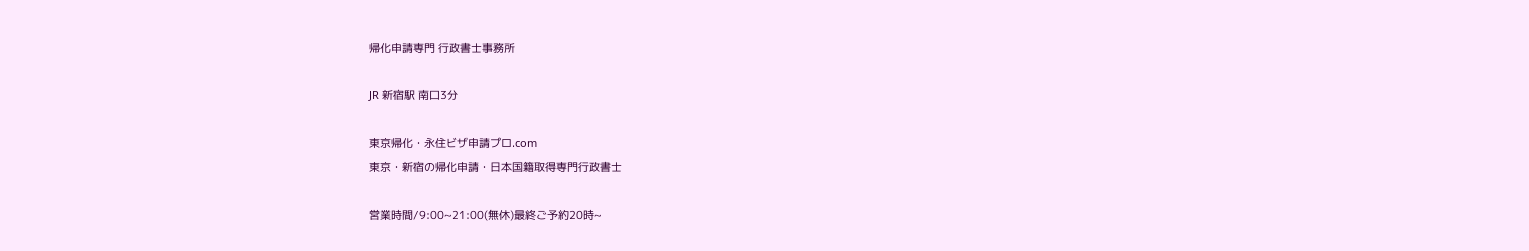帰化申請専門 行政書士事務所

JR 新宿駅 南口3分

東京帰化・永住ビザ申請プロ.com
東京・新宿の帰化申請・日本国籍取得専門行政書士

営業時間/9:00~21:00(無休)最終ご予約20時~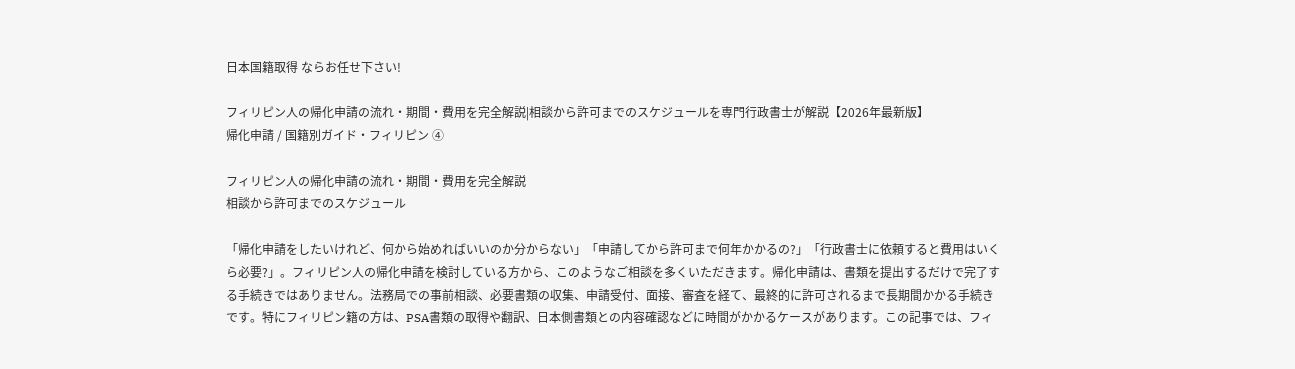日本国籍取得 ならお任せ下さい!

フィリピン人の帰化申請の流れ・期間・費用を完全解説|相談から許可までのスケジュールを専門行政書士が解説【2026年最新版】
帰化申請 / 国籍別ガイド・フィリピン ④

フィリピン人の帰化申請の流れ・期間・費用を完全解説
相談から許可までのスケジュール

「帰化申請をしたいけれど、何から始めればいいのか分からない」「申請してから許可まで何年かかるの?」「行政書士に依頼すると費用はいくら必要?」。フィリピン人の帰化申請を検討している方から、このようなご相談を多くいただきます。帰化申請は、書類を提出するだけで完了する手続きではありません。法務局での事前相談、必要書類の収集、申請受付、面接、審査を経て、最終的に許可されるまで長期間かかる手続きです。特にフィリピン籍の方は、PSA書類の取得や翻訳、日本側書類との内容確認などに時間がかかるケースがあります。この記事では、フィ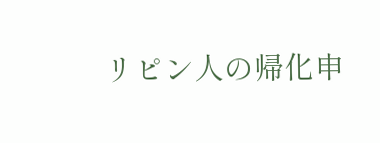リピン人の帰化申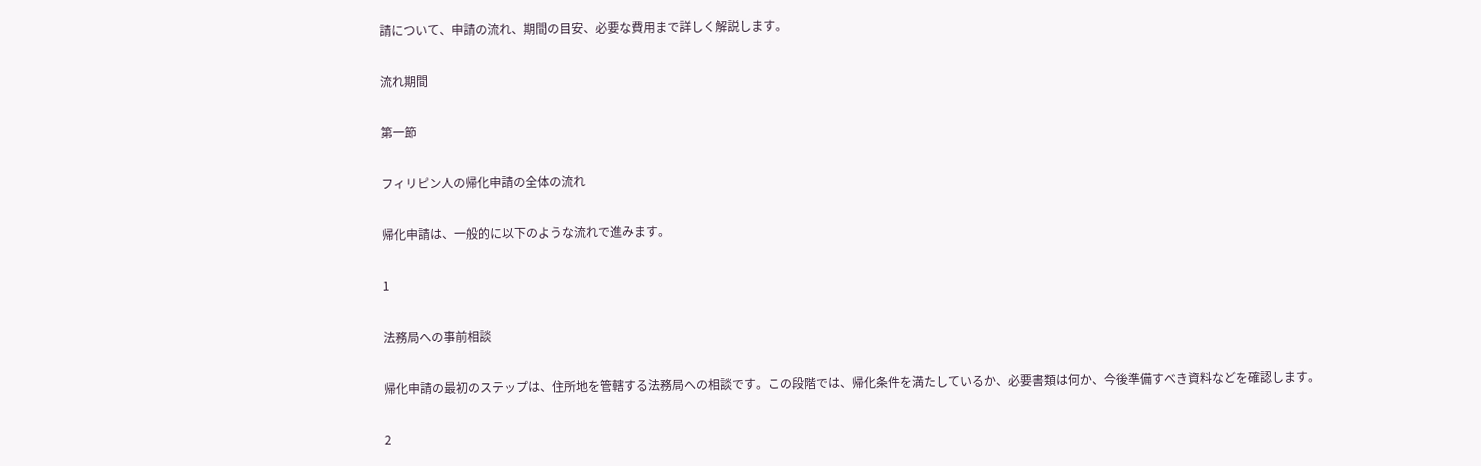請について、申請の流れ、期間の目安、必要な費用まで詳しく解説します。

流れ期間

第一節

フィリピン人の帰化申請の全体の流れ

帰化申請は、一般的に以下のような流れで進みます。

1

法務局への事前相談

帰化申請の最初のステップは、住所地を管轄する法務局への相談です。この段階では、帰化条件を満たしているか、必要書類は何か、今後準備すべき資料などを確認します。

2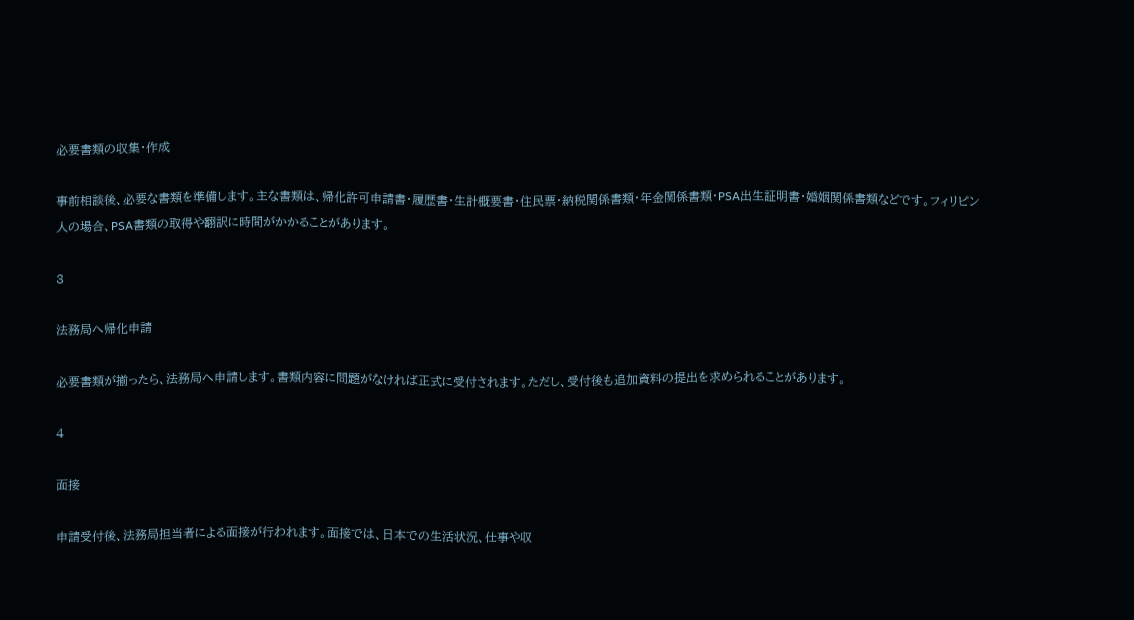必要書類の収集・作成

事前相談後、必要な書類を準備します。主な書類は、帰化許可申請書・履歴書・生計概要書・住民票・納税関係書類・年金関係書類・PSA出生証明書・婚姻関係書類などです。フィリピン人の場合、PSA書類の取得や翻訳に時間がかかることがあります。

3

法務局へ帰化申請

必要書類が揃ったら、法務局へ申請します。書類内容に問題がなければ正式に受付されます。ただし、受付後も追加資料の提出を求められることがあります。

4

面接

申請受付後、法務局担当者による面接が行われます。面接では、日本での生活状況、仕事や収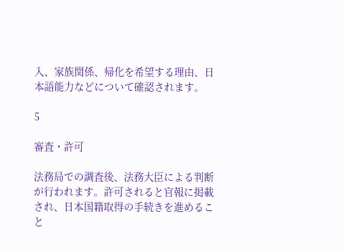入、家族関係、帰化を希望する理由、日本語能力などについて確認されます。

5

審査・許可

法務局での調査後、法務大臣による判断が行われます。許可されると官報に掲載され、日本国籍取得の手続きを進めること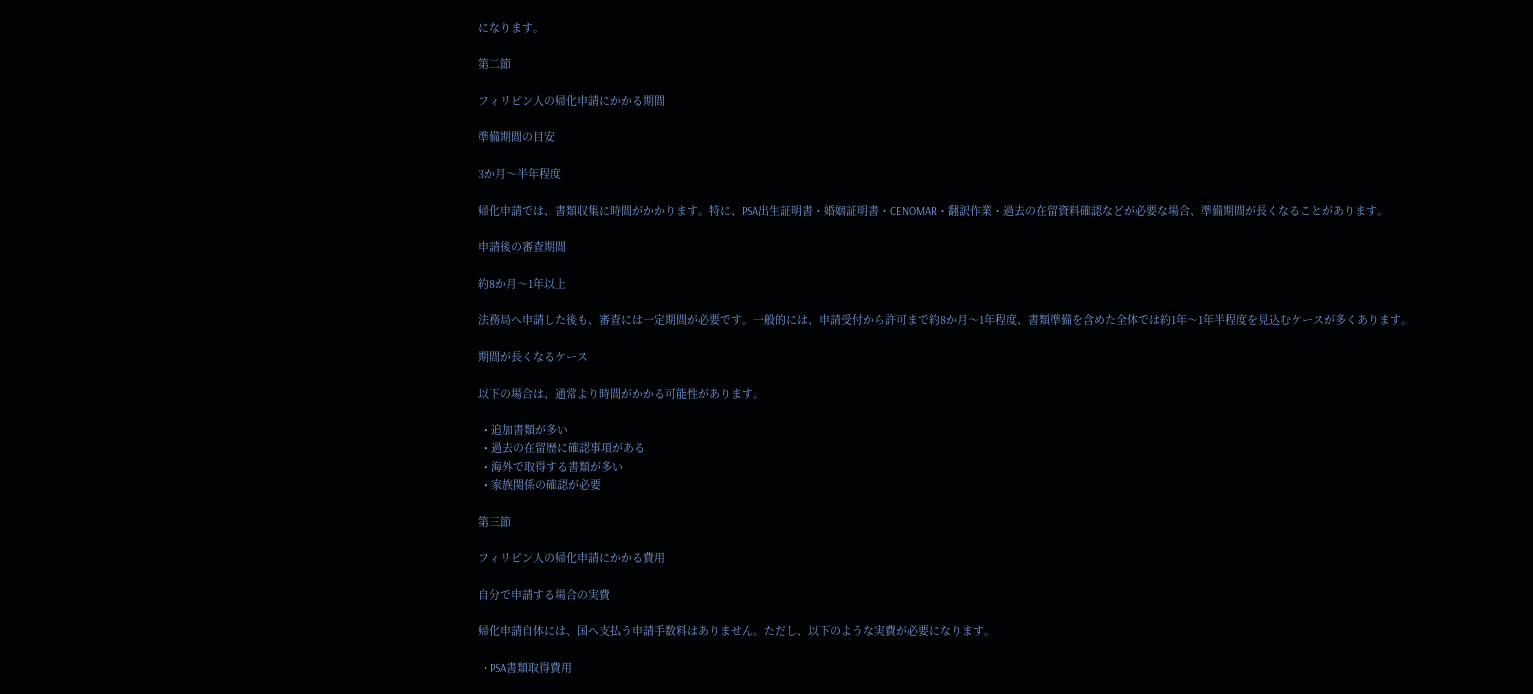になります。

第二節

フィリピン人の帰化申請にかかる期間

準備期間の目安

3か月〜半年程度

帰化申請では、書類収集に時間がかかります。特に、PSA出生証明書・婚姻証明書・CENOMAR・翻訳作業・過去の在留資料確認などが必要な場合、準備期間が長くなることがあります。

申請後の審査期間

約8か月〜1年以上

法務局へ申請した後も、審査には一定期間が必要です。一般的には、申請受付から許可まで約8か月〜1年程度、書類準備を含めた全体では約1年〜1年半程度を見込むケースが多くあります。

期間が長くなるケース

以下の場合は、通常より時間がかかる可能性があります。

  • 追加書類が多い
  • 過去の在留歴に確認事項がある
  • 海外で取得する書類が多い
  • 家族関係の確認が必要

第三節

フィリピン人の帰化申請にかかる費用

自分で申請する場合の実費

帰化申請自体には、国へ支払う申請手数料はありません。ただし、以下のような実費が必要になります。

  • PSA書類取得費用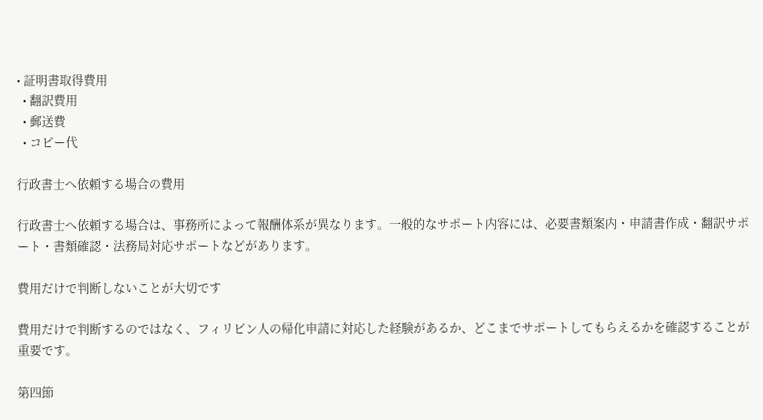• 証明書取得費用
  • 翻訳費用
  • 郵送費
  • コピー代

行政書士へ依頼する場合の費用

行政書士へ依頼する場合は、事務所によって報酬体系が異なります。一般的なサポート内容には、必要書類案内・申請書作成・翻訳サポート・書類確認・法務局対応サポートなどがあります。

費用だけで判断しないことが大切です

費用だけで判断するのではなく、フィリピン人の帰化申請に対応した経験があるか、どこまでサポートしてもらえるかを確認することが重要です。

第四節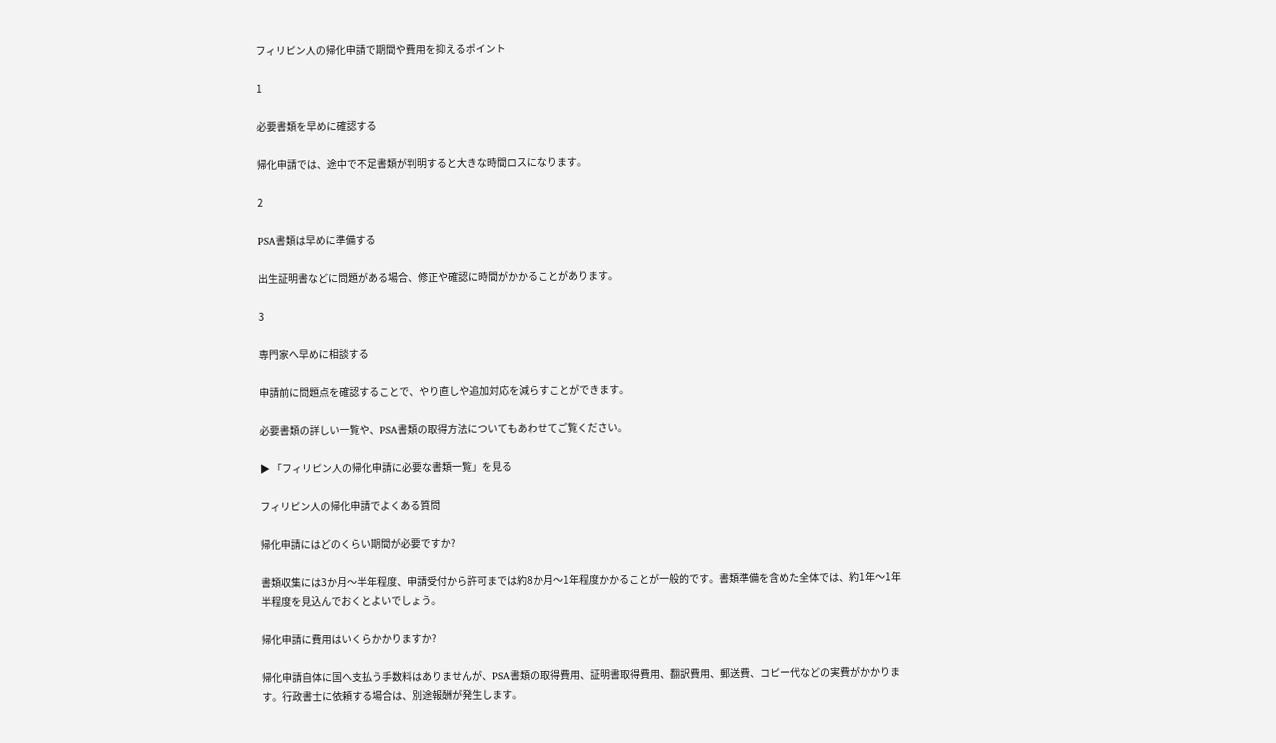フィリピン人の帰化申請で期間や費用を抑えるポイント

1

必要書類を早めに確認する

帰化申請では、途中で不足書類が判明すると大きな時間ロスになります。

2

PSA書類は早めに準備する

出生証明書などに問題がある場合、修正や確認に時間がかかることがあります。

3

専門家へ早めに相談する

申請前に問題点を確認することで、やり直しや追加対応を減らすことができます。

必要書類の詳しい一覧や、PSA書類の取得方法についてもあわせてご覧ください。

▶ 「フィリピン人の帰化申請に必要な書類一覧」を見る

フィリピン人の帰化申請でよくある質問

帰化申請にはどのくらい期間が必要ですか?

書類収集には3か月〜半年程度、申請受付から許可までは約8か月〜1年程度かかることが一般的です。書類準備を含めた全体では、約1年〜1年半程度を見込んでおくとよいでしょう。

帰化申請に費用はいくらかかりますか?

帰化申請自体に国へ支払う手数料はありませんが、PSA書類の取得費用、証明書取得費用、翻訳費用、郵送費、コピー代などの実費がかかります。行政書士に依頼する場合は、別途報酬が発生します。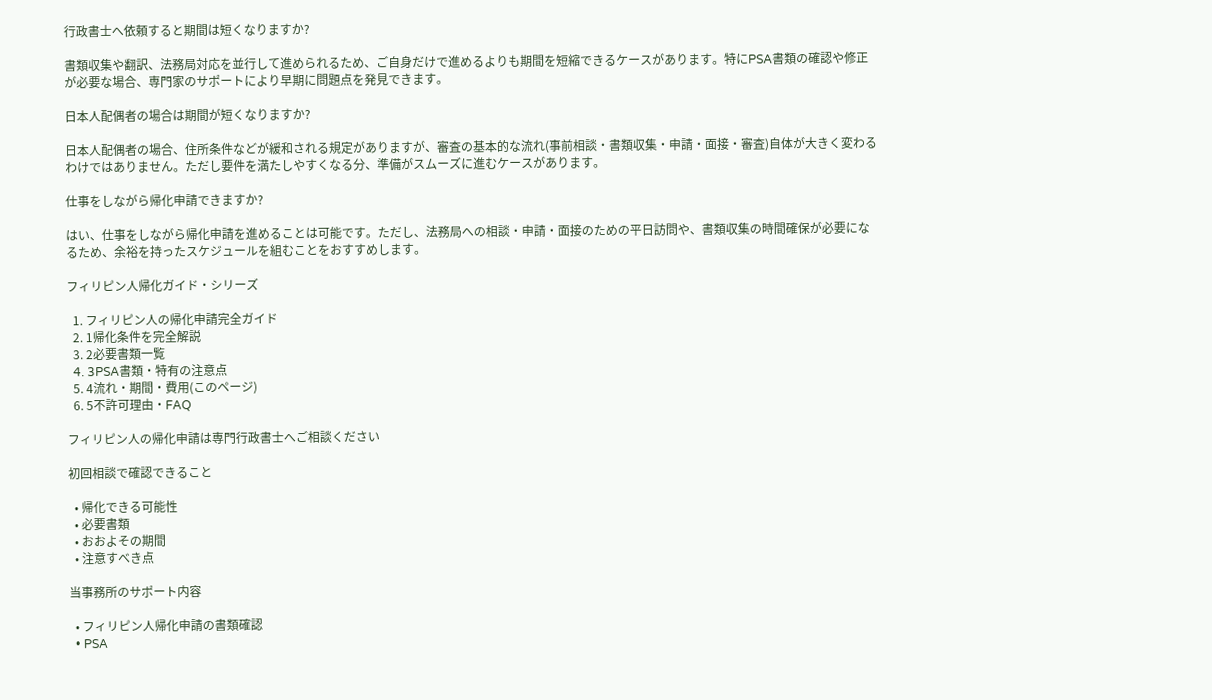行政書士へ依頼すると期間は短くなりますか?

書類収集や翻訳、法務局対応を並行して進められるため、ご自身だけで進めるよりも期間を短縮できるケースがあります。特にPSA書類の確認や修正が必要な場合、専門家のサポートにより早期に問題点を発見できます。

日本人配偶者の場合は期間が短くなりますか?

日本人配偶者の場合、住所条件などが緩和される規定がありますが、審査の基本的な流れ(事前相談・書類収集・申請・面接・審査)自体が大きく変わるわけではありません。ただし要件を満たしやすくなる分、準備がスムーズに進むケースがあります。

仕事をしながら帰化申請できますか?

はい、仕事をしながら帰化申請を進めることは可能です。ただし、法務局への相談・申請・面接のための平日訪問や、書類収集の時間確保が必要になるため、余裕を持ったスケジュールを組むことをおすすめします。

フィリピン人帰化ガイド・シリーズ

  1. フィリピン人の帰化申請完全ガイド
  2. 1帰化条件を完全解説
  3. 2必要書類一覧
  4. 3PSA書類・特有の注意点
  5. 4流れ・期間・費用(このページ)
  6. 5不許可理由・FAQ

フィリピン人の帰化申請は専門行政書士へご相談ください

初回相談で確認できること

  • 帰化できる可能性
  • 必要書類
  • おおよその期間
  • 注意すべき点

当事務所のサポート内容

  • フィリピン人帰化申請の書類確認
  • PSA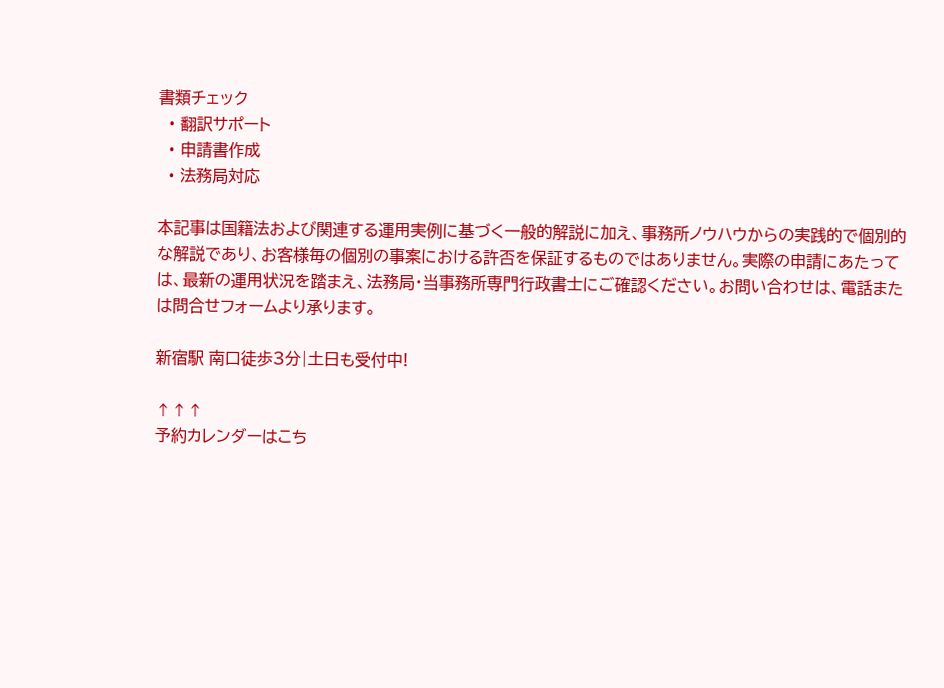書類チェック
  • 翻訳サポート
  • 申請書作成
  • 法務局対応

本記事は国籍法および関連する運用実例に基づく一般的解説に加え、事務所ノウハウからの実践的で個別的な解説であり、お客様毎の個別の事案における許否を保証するものではありません。実際の申請にあたっては、最新の運用状況を踏まえ、法務局・当事務所専門行政書士にご確認ください。お問い合わせは、電話または問合せフォームより承ります。

新宿駅 南口徒歩3分|土日も受付中!

↑↑↑
予約カレンダーはこち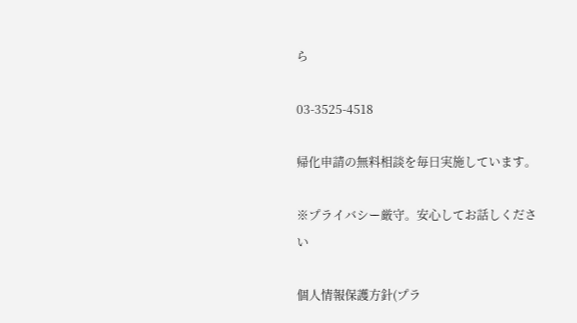ら

03-3525-4518

帰化申請の無料相談を毎日実施しています。

※プライバシー厳守。安心してお話しください

個人情報保護方針(プラ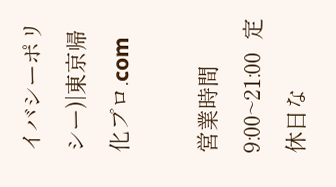イバシーポリシー)|東京帰化プロ.com

営業時間 9:00~21:00  定休日な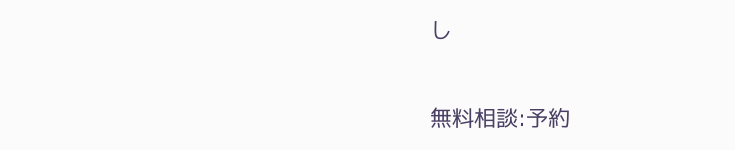し

無料相談:予約